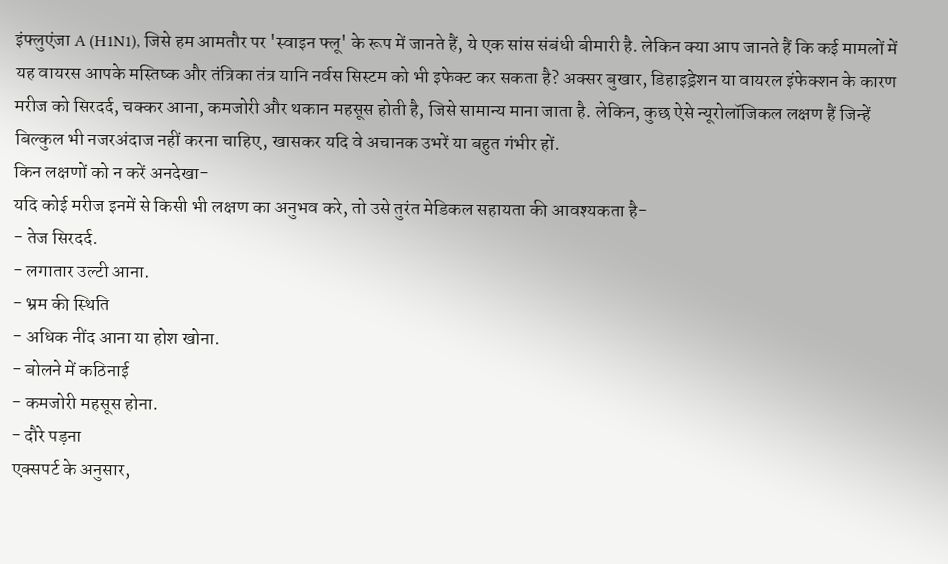इंफ्लुएंजा A (H1N1), जिसे हम आमतौर पर 'स्वाइन फ्लू' के रूप में जानते हैं, ये एक सांस संबंधी बीमारी है. लेकिन क्या आप जानते हैं कि कई मामलों में यह वायरस आपके मस्तिष्क और तंत्रिका तंत्र यानि नर्वस सिस्टम को भी इफेक्ट कर सकता है? अक्सर बुखार, डिहाइड्रेशन या वायरल इंफेक्शन के कारण मरीज को सिरदर्द, चक्कर आना, कमजोरी और थकान महसूस होती है, जिसे सामान्य माना जाता है. लेकिन, कुछ ऐसे न्यूरोलॉजिकल लक्षण हैं जिन्हें बिल्कुल भी नजरअंदाज नहीं करना चाहिए, खासकर यदि वे अचानक उभरें या बहुत गंभीर हों.
किन लक्षणों को न करें अनदेखा-
यदि कोई मरीज इनमें से किसी भी लक्षण का अनुभव करे, तो उसे तुरंत मेडिकल सहायता की आवश्यकता है-
- तेज सिरदर्द.
- लगातार उल्टी आना.
- भ्रम की स्थिति
- अधिक नींद आना या होश खोना.
- बोलने में कठिनाई
- कमजोरी महसूस होना.
- दौरे पड़ना
एक्सपर्ट के अनुसार,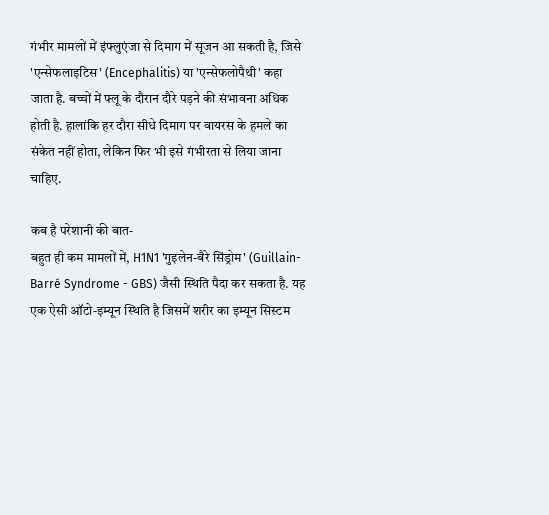गंभीर मामलों में इंफ्लुएंजा से दिमाग में सूजन आ सकती है, जिसे 'एन्सेफलाइटिस' (Encephalitis) या 'एन्सेफलोपैथी' कहा जाता है. बच्चों में फ्लू के दौरान दौरे पड़ने की संभावना अधिक होती है. हालांकि हर दौरा सीधे दिमाग पर वायरस के हमले का संकेत नहीं होता, लेकिन फिर भी इसे गंभीरता से लिया जाना चाहिए.

कब है परेशानी की बात-
बहुत ही कम मामलों में, H1N1 'गुइलेन-बैरे सिंड्रोम' (Guillain-Barré Syndrome - GBS) जैसी स्थिति पैदा कर सकता है. यह एक ऐसी ऑटो-इम्यून स्थिति है जिसमें शरीर का इम्यून सिस्टम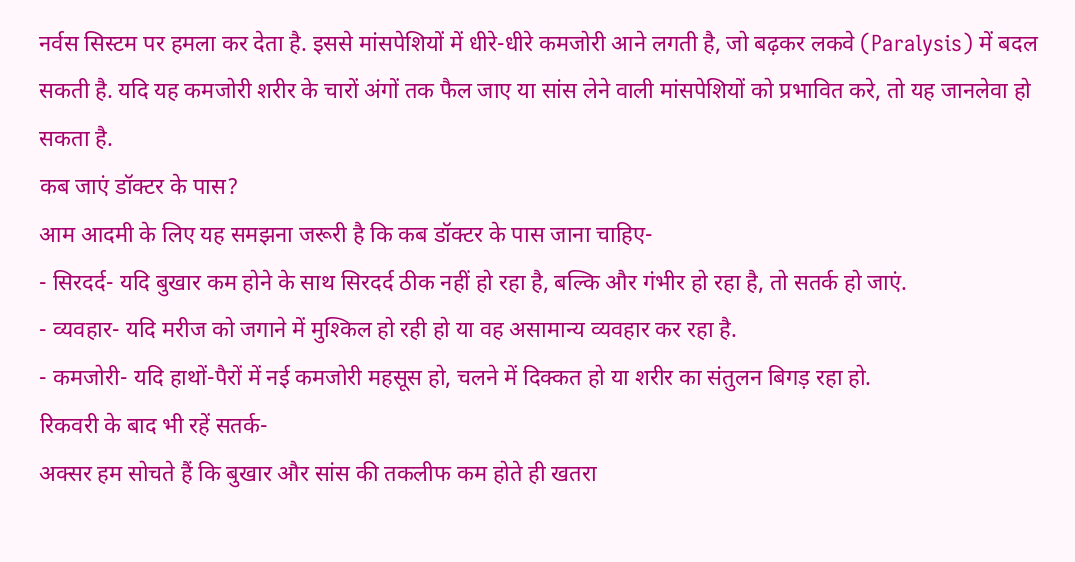नर्वस सिस्टम पर हमला कर देता है. इससे मांसपेशियों में धीरे-धीरे कमजोरी आने लगती है, जो बढ़कर लकवे (Paralysis) में बदल सकती है. यदि यह कमजोरी शरीर के चारों अंगों तक फैल जाए या सांस लेने वाली मांसपेशियों को प्रभावित करे, तो यह जानलेवा हो सकता है.
कब जाएं डॉक्टर के पास?
आम आदमी के लिए यह समझना जरूरी है कि कब डॉक्टर के पास जाना चाहिए-
- सिरदर्द- यदि बुखार कम होने के साथ सिरदर्द ठीक नहीं हो रहा है, बल्कि और गंभीर हो रहा है, तो सतर्क हो जाएं.
- व्यवहार- यदि मरीज को जगाने में मुश्किल हो रही हो या वह असामान्य व्यवहार कर रहा है.
- कमजोरी- यदि हाथों-पैरों में नई कमजोरी महसूस हो, चलने में दिक्कत हो या शरीर का संतुलन बिगड़ रहा हो.
रिकवरी के बाद भी रहें सतर्क-
अक्सर हम सोचते हैं कि बुखार और सांस की तकलीफ कम होते ही खतरा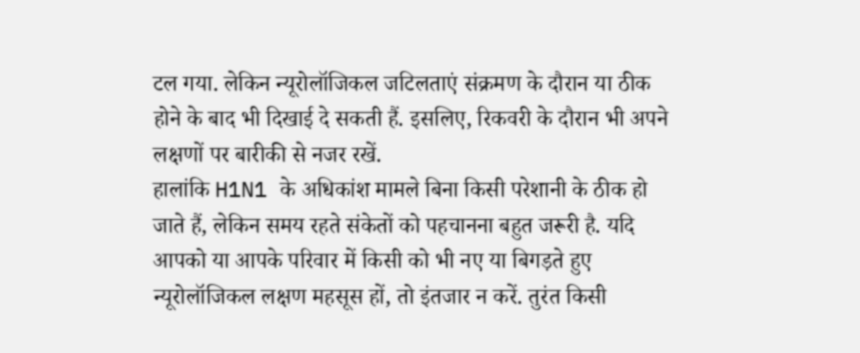टल गया. लेकिन न्यूरोलॉजिकल जटिलताएं संक्रमण के दौरान या ठीक होने के बाद भी दिखाई दे सकती हैं. इसलिए, रिकवरी के दौरान भी अपने लक्षणों पर बारीकी से नजर रखें.
हालांकि H1N1 के अधिकांश मामले बिना किसी परेशानी के ठीक हो जाते हैं, लेकिन समय रहते संकेतों को पहचानना बहुत जरूरी है. यदि आपको या आपके परिवार में किसी को भी नए या बिगड़ते हुए न्यूरोलॉजिकल लक्षण महसूस हों, तो इंतजार न करें. तुरंत किसी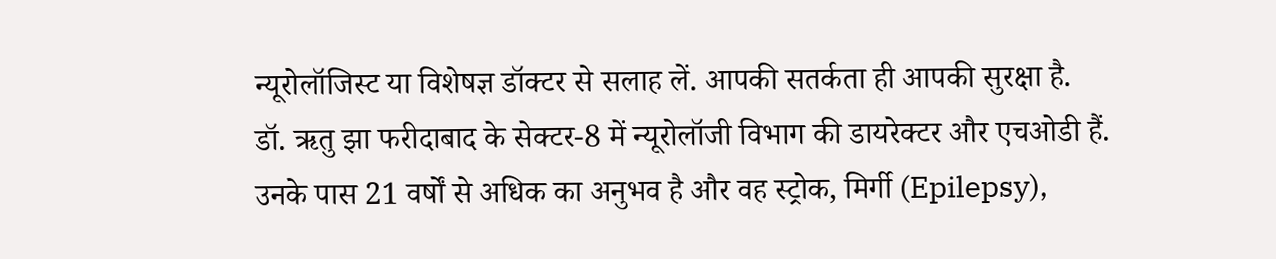न्यूरोलॉजिस्ट या विशेषज्ञ डॉक्टर से सलाह लें. आपकी सतर्कता ही आपकी सुरक्षा है.
डॉ. ऋतु झा फरीदाबाद के सेक्टर-8 में न्यूरोलॉजी विभाग की डायरेक्टर और एचओडी हैं. उनके पास 21 वर्षों से अधिक का अनुभव है और वह स्ट्रोक, मिर्गी (Epilepsy),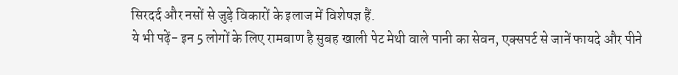सिरदर्द और नसों से जुड़े विकारों के इलाज में विशेषज्ञ हैं.
ये भी पढ़ें- इन 5 लोगों के लिए रामबाण है सुबह खाली पेट मेथी वाले पानी का सेवन, एक्सपर्ट से जानें फायदे और पीने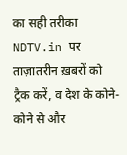का सही तरीका
NDTV.in पर ताज़ातरीन ख़बरों को ट्रैक करें, व देश के कोने-कोने से और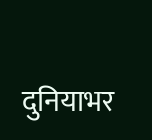दुनियाभर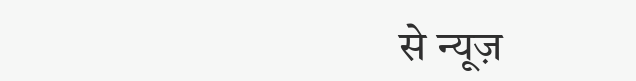से न्यूज़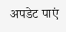अपडेट पाएं